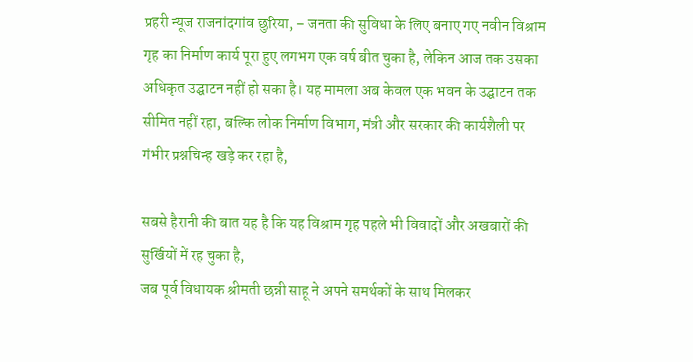प्रहरी न्यूज राजनांदगांव छुरिया, – जनता की सुविधा के लिए बनाए गए नवीन विश्राम गृह का निर्माण कार्य पूरा हुए लगभग एक वर्ष बीत चुका है, लेकिन आज तक उसका अधिकृत उद्घाटन नहीं हो सका है। यह मामला अब केवल एक भवन के उद्घाटन तक सीमित नहीं रहा, बल्कि लोक निर्माण विभाग, मंत्री और सरकार की कार्यशैली पर गंभीर प्रश्नचिन्ह खड़े कर रहा है,

सबसे हैरानी की बात यह है कि यह विश्राम गृह पहले भी विवादों और अखबारों की सुर्खियों में रह चुका है,
जब पूर्व विधायक श्रीमती छन्नी साहू ने अपने समर्थकों के साथ मिलकर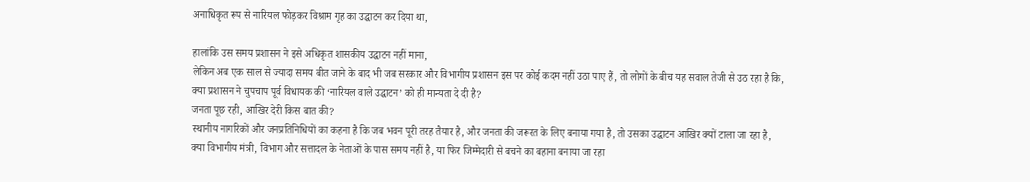अनाधिकृत रूप से नारियल फोड़कर विश्राम गृह का उद्घाटन कर दिया था,

हालांकि उस समय प्रशासन ने इसे अधिकृत शासकीय उद्घाटन नहीं माना,
लेकिन अब एक साल से ज्यादा समय बीत जाने के बाद भी जब सरकार और विभागीय प्रशासन इस पर कोई कदम नहीं उठा पाए हैं, तो लोगों के बीच यह सवाल तेजी से उठ रहा है कि,
क्या प्रशासन ने चुपचाप पूर्व विधायक की ‘नारियल वाले उद्घाटन’ को ही मान्यता दे दी है?
जनता पूछ रही, आखिर देरी किस बात की?
स्थानीय नागरिकों और जनप्रतिनिधियों का कहना है कि जब भवन पूरी तरह तैयार है, और जनता की जरूरत के लिए बनाया गया है, तो उसका उद्घाटन आखिर क्यों टाला जा रहा है,
क्या विभागीय मंत्री, विभाग और सत्तादल के नेताओं के पास समय नहीं है, या फिर जिम्मेदारी से बचने का बहाना बनाया जा रहा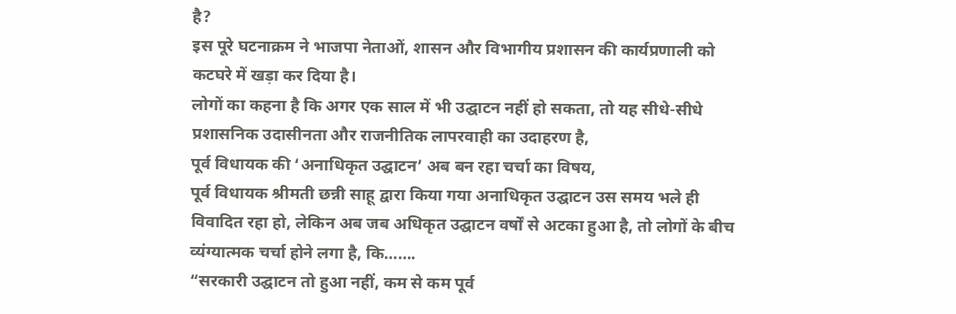है?
इस पूरे घटनाक्रम ने भाजपा नेताओं, शासन और विभागीय प्रशासन की कार्यप्रणाली को कटघरे में खड़ा कर दिया है।
लोगों का कहना है कि अगर एक साल में भी उद्घाटन नहीं हो सकता, तो यह सीधे-सीधे प्रशासनिक उदासीनता और राजनीतिक लापरवाही का उदाहरण है,
पूर्व विधायक की ‘अनाधिकृत उद्घाटन’ अब बन रहा चर्चा का विषय,
पूर्व विधायक श्रीमती छन्नी साहू द्वारा किया गया अनाधिकृत उद्घाटन उस समय भले ही विवादित रहा हो, लेकिन अब जब अधिकृत उद्घाटन वर्षों से अटका हुआ है, तो लोगों के बीच व्यंग्यात्मक चर्चा होने लगा है, कि…….
“सरकारी उद्घाटन तो हुआ नहीं, कम से कम पूर्व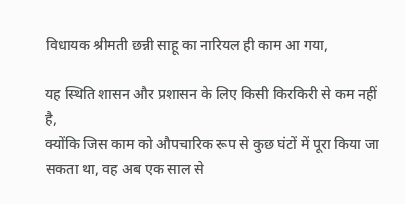विधायक श्रीमती छन्नी साहू का नारियल ही काम आ गया,

यह स्थिति शासन और प्रशासन के लिए किसी किरकिरी से कम नहीं है,
क्योंकि जिस काम को औपचारिक रूप से कुछ घंटों में पूरा किया जा सकता था, वह अब एक साल से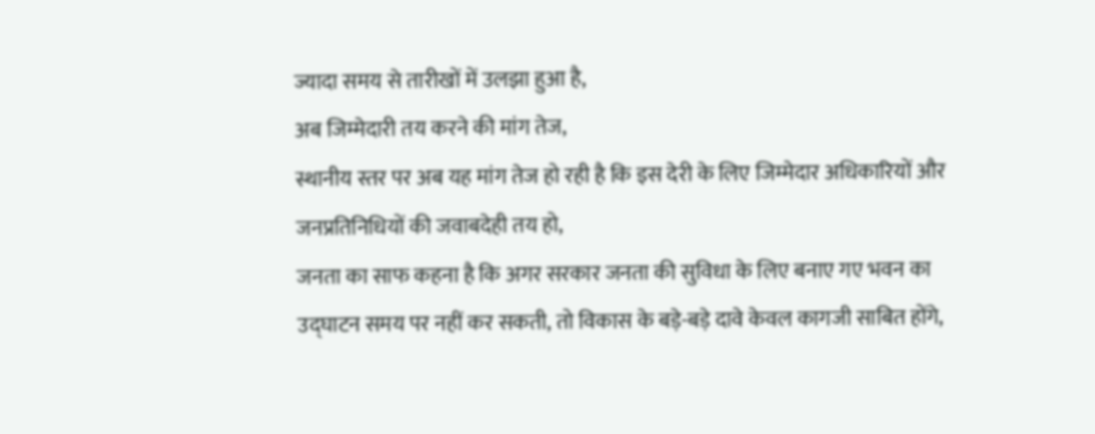ज्यादा समय से तारीखों में उलझा हुआ है,
अब जिम्मेदारी तय करने की मांग तेज,
स्थानीय स्तर पर अब यह मांग तेज हो रही है कि इस देरी के लिए जिम्मेदार अधिकारियों और जनप्रतिनिधियों की जवाबदेही तय हो,
जनता का साफ कहना है कि अगर सरकार जनता की सुविधा के लिए बनाए गए भवन का उद्घाटन समय पर नहीं कर सकती, तो विकास के बड़े-बड़े दावे केवल कागजी साबित होंगे,